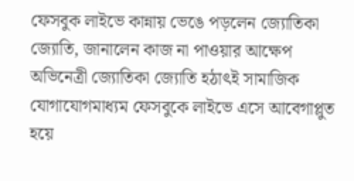ফেসবুক লাইভে কান্নায় ভেঙে পড়লেন জ্যোতিকা জ্যোতি, জানালেন কাজ না পাওয়ার আক্ষেপ
অভিনেত্রী জ্যোতিকা জ্যোতি হঠাৎই সামাজিক যোগাযোগমাধ্যম ফেসবুকে লাইভে এসে আবেগাপ্লুত হয়ে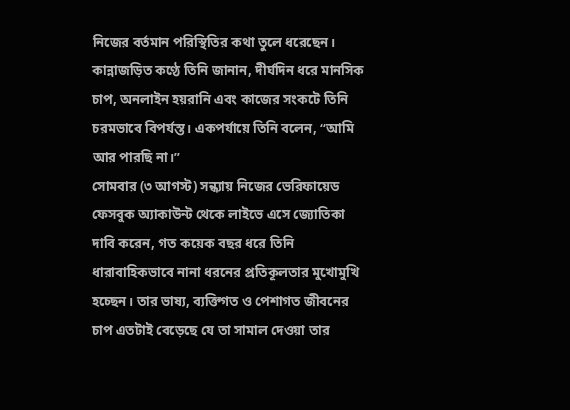নিজের বর্তমান পরিস্থিতির কথা তুলে ধরেছেন। কান্নাজড়িত কণ্ঠে তিনি জানান, দীর্ঘদিন ধরে মানসিক চাপ, অনলাইন হয়রানি এবং কাজের সংকটে তিনি চরমভাবে বিপর্যস্ত। একপর্যায়ে তিনি বলেন, “আমি আর পারছি না।”
সোমবার (৩ আগস্ট) সন্ধ্যায় নিজের ভেরিফায়েড ফেসবুক অ্যাকাউন্ট থেকে লাইভে এসে জ্যোতিকা দাবি করেন, গত কয়েক বছর ধরে তিনি ধারাবাহিকভাবে নানা ধরনের প্রতিকূলতার মুখোমুখি হচ্ছেন। তার ভাষ্য, ব্যক্তিগত ও পেশাগত জীবনের চাপ এতটাই বেড়েছে যে তা সামাল দেওয়া তার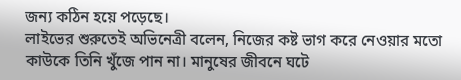জন্য কঠিন হয়ে পড়েছে।
লাইভের শুরুতেই অভিনেত্রী বলেন, নিজের কষ্ট ভাগ করে নেওয়ার মতো কাউকে তিনি খুঁজে পান না। মানুষের জীবনে ঘটে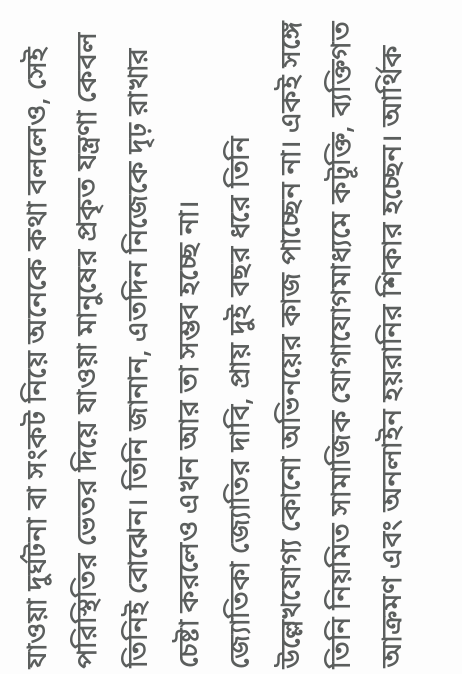যাওয়া দুর্ঘটনা বা সংকট নিয়ে অনেকে কথা বললেও, সেই পরিস্থিতির ভেতর দিয়ে যাওয়া মানুষের প্রকৃত যন্ত্রণা কেবল তিনিই বোঝেন। তিনি জানান, এতদিন নিজেকে দৃঢ় রাখার চেষ্টা করলেও এখন আর তা সম্ভব হচ্ছে না।
জ্যোতিকা জ্যোতির দাবি, প্রায় দুই বছর ধরে তিনি উল্লেখযোগ্য কোনো অভিনয়ের কাজ পাচ্ছেন না। একই সঙ্গে তিনি নিয়মিত সামাজিক যোগাযোগমাধ্যমে কটূক্তি, ব্যক্তিগত আক্রমণ এবং অনলাইন হয়রানির শিকার হচ্ছেন। আর্থিক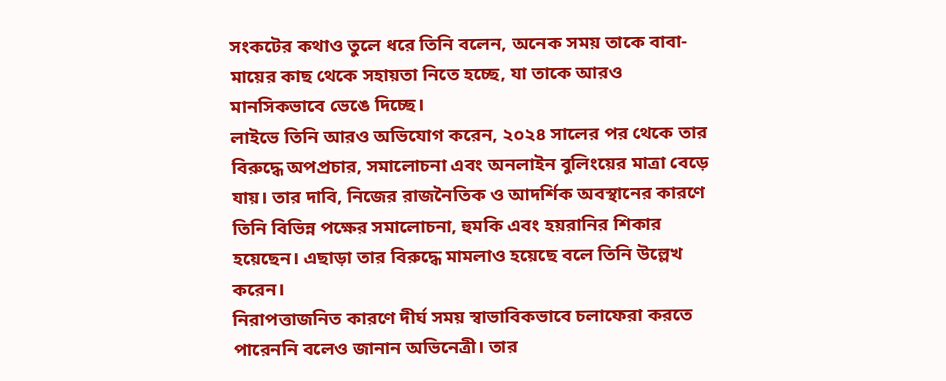সংকটের কথাও তুলে ধরে তিনি বলেন, অনেক সময় তাকে বাবা-মায়ের কাছ থেকে সহায়তা নিতে হচ্ছে, যা তাকে আরও মানসিকভাবে ভেঙে দিচ্ছে।
লাইভে তিনি আরও অভিযোগ করেন, ২০২৪ সালের পর থেকে তার বিরুদ্ধে অপপ্রচার, সমালোচনা এবং অনলাইন বুলিংয়ের মাত্রা বেড়ে যায়। তার দাবি, নিজের রাজনৈতিক ও আদর্শিক অবস্থানের কারণে তিনি বিভিন্ন পক্ষের সমালোচনা, হুমকি এবং হয়রানির শিকার হয়েছেন। এছাড়া তার বিরুদ্ধে মামলাও হয়েছে বলে তিনি উল্লেখ করেন।
নিরাপত্তাজনিত কারণে দীর্ঘ সময় স্বাভাবিকভাবে চলাফেরা করতে পারেননি বলেও জানান অভিনেত্রী। তার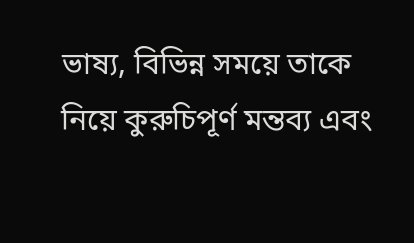ভাষ্য, বিভিন্ন সময়ে তাকে নিয়ে কুরুচিপূর্ণ মন্তব্য এবং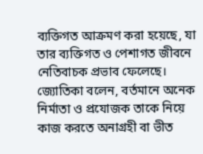ব্যক্তিগত আক্রমণ করা হয়েছে, যা তার ব্যক্তিগত ও পেশাগত জীবনে নেতিবাচক প্রভাব ফেলেছে।
জ্যোতিকা বলেন, বর্তমানে অনেক নির্মাতা ও প্রযোজক তাকে নিয়ে কাজ করতে অনাগ্রহী বা ভীত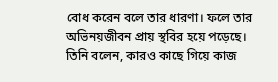বোধ করেন বলে তার ধারণা। ফলে তার অভিনয়জীবন প্রায় স্থবির হয়ে পড়েছে। তিনি বলেন, কারও কাছে গিয়ে কাজ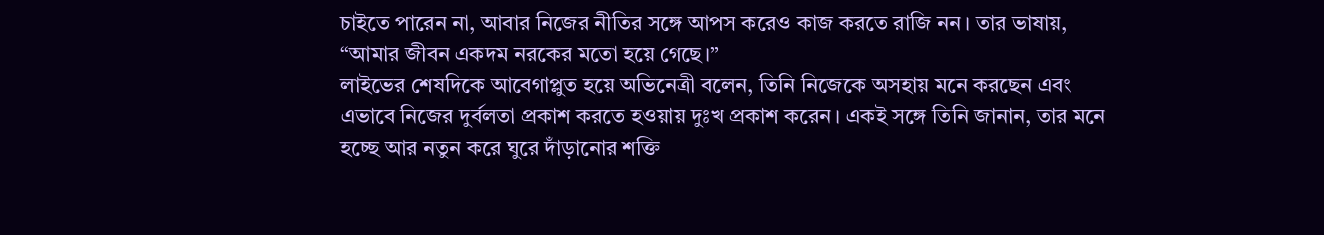চাইতে পারেন না, আবার নিজের নীতির সঙ্গে আপস করেও কাজ করতে রাজি নন। তার ভাষায়, “আমার জীবন একদম নরকের মতো হয়ে গেছে।”
লাইভের শেষদিকে আবেগাপ্লুত হয়ে অভিনেত্রী বলেন, তিনি নিজেকে অসহায় মনে করছেন এবং এভাবে নিজের দুর্বলতা প্রকাশ করতে হওয়ায় দুঃখ প্রকাশ করেন। একই সঙ্গে তিনি জানান, তার মনে হচ্ছে আর নতুন করে ঘুরে দাঁড়ানোর শক্তি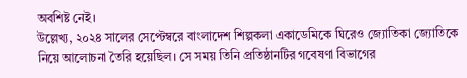অবশিষ্ট নেই।
উল্লেখ্য, ২০২৪ সালের সেপ্টেম্বরে বাংলাদেশ শিল্পকলা একাডেমিকে ঘিরেও জ্যোতিকা জ্যোতিকে নিয়ে আলোচনা তৈরি হয়েছিল। সে সময় তিনি প্রতিষ্ঠানটির গবেষণা বিভাগের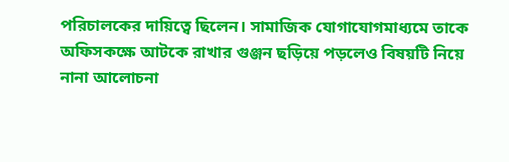পরিচালকের দায়িত্বে ছিলেন। সামাজিক যোগাযোগমাধ্যমে তাকে অফিসকক্ষে আটকে রাখার গুঞ্জন ছড়িয়ে পড়লেও বিষয়টি নিয়ে নানা আলোচনা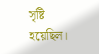সৃষ্টি হয়েছিল।